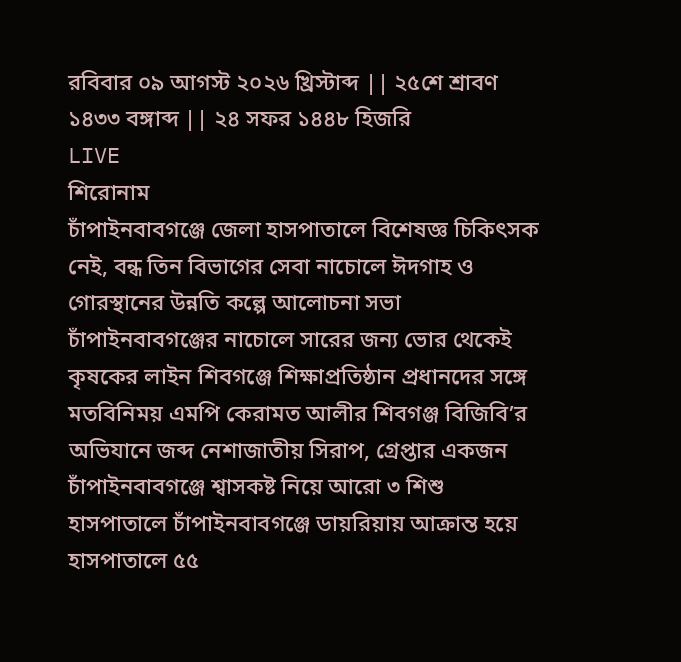রবিবার ০৯ আগস্ট ২০২৬ খ্রিস্টাব্দ || ২৫শে শ্রাবণ ১৪৩৩ বঙ্গাব্দ || ২৪ সফর ১৪৪৮ হিজরি
LIVE
শিরোনাম
চাঁপাইনবাবগঞ্জে জেলা হাসপাতালে বিশেষজ্ঞ চিকিৎসক নেই, বন্ধ তিন বিভাগের সেবা নাচোলে ঈদগাহ ও গোরস্থানের উন্নতি কল্পে আলোচনা সভা চাঁপাইনবাবগঞ্জের নাচোলে সারের জন্য ভোর থেকেই কৃষকের লাইন শিবগঞ্জে শিক্ষাপ্রতিষ্ঠান প্রধানদের সঙ্গে মতবিনিময় এমপি কেরামত আলীর শিবগঞ্জ বিজিবি’র অভিযানে জব্দ নেশাজাতীয় সিরাপ, গ্রেপ্তার একজন চাঁপাইনবাবগঞ্জে শ্বাসকষ্ট নিয়ে আরো ৩ শিশু হাসপাতালে চাঁপাইনবাবগঞ্জে ডায়রিয়ায় আক্রান্ত হয়ে হাসপাতালে ৫৫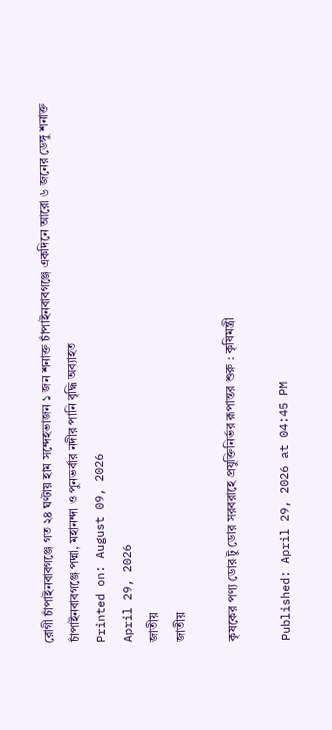রোগী চাঁপাইনবাবগঞ্জে গত ২৪ ঘণ্টায় হাম সন্দেহভাজন ১ জন শনাক্ত চাঁপাইনবাবগঞ্জে একদিনে আরো ৬ জনের ডেঙ্গু শনাক্ত চাঁপাইনবাবগঞ্জে পদ্মা, মহানন্দা ও পুনভর্বার নদীর পানি বৃদ্ধি অব্যাহত
Printed on: August 09, 2026
April 29, 2026
জাতীয়
জাতীয়

কৃষকের পণ্য ডোর টু ডোর সরবরাহে প্রযুক্তিনির্ভর রূপান্তর শুরু : কৃষিমন্ত্রী

Published: April 29, 2026 at 04:45 PM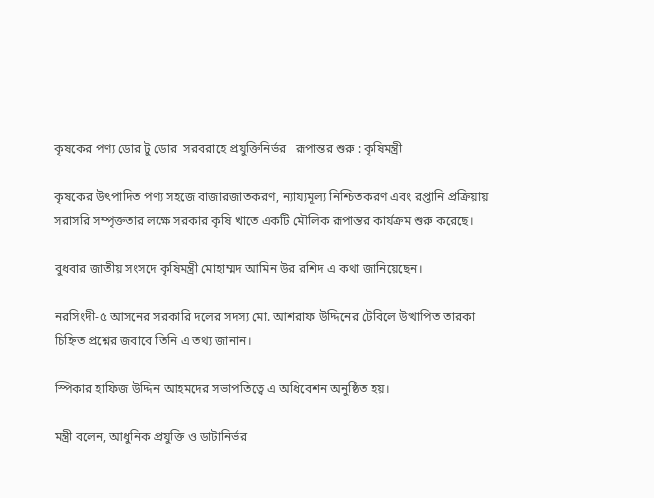কৃষকের পণ্য ডোর টু ডোর  সরবরাহে প্রযুক্তিনির্ভর   রূপান্তর শুরু : কৃষিমন্ত্রী

কৃষকের উৎপাদিত পণ্য সহজে বাজারজাতকরণ, ন্যায্যমূল্য নিশ্চিতকরণ এবং রপ্তানি প্রক্রিয়ায় সরাসরি সম্পৃক্ততার লক্ষে সরকার কৃষি খাতে একটি মৌলিক রূপান্তর কার্যক্রম শুরু করেছে।

বুধবার জাতীয় সংসদে কৃষিমন্ত্রী মোহাম্মদ আমিন উর রশিদ এ কথা জানিয়েছেন।

নরসিংদী-৫ আসনের সরকারি দলের সদস্য মো. আশরাফ উদ্দিনের টেবিলে উত্থাপিত তারকা চিহ্নিত প্রশ্নের জবাবে তিনি এ তথ্য জানান।

স্পিকার হাফিজ উদ্দিন আহমদের সভাপতিত্বে এ অধিবেশন অনুষ্ঠিত হয়।

মন্ত্রী বলেন, আধুনিক প্রযুক্তি ও ডাটানির্ভর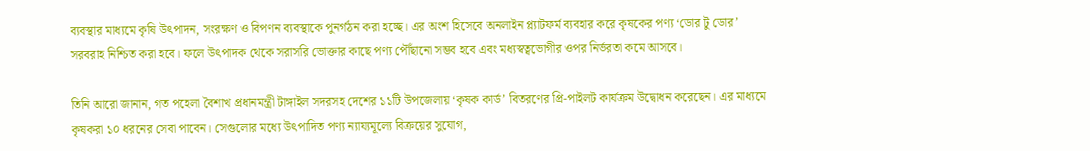ব্যবস্থার মাধ্যমে কৃষি উৎপাদন, সংরক্ষণ ও বিপণন ব্যবস্থাকে পুনর্গঠন করা হচ্ছে। এর অংশ হিসেবে অনলাইন প্ল্যাটফর্ম ব্যবহার করে কৃষকের পণ্য ‘ডোর টু ডোর’ সরবরাহ নিশ্চিত করা হবে। ফলে উৎপাদক থেকে সরাসরি ভোক্তার কাছে পণ্য পৌঁছানো সম্ভব হবে এবং মধ্যস্বত্বভোগীর ওপর নির্ভরতা কমে আসবে।

তিনি আরো জানান, গত পহেলা বৈশাখ প্রধানমন্ত্রী টাঙ্গাইল সদরসহ দেশের ১১টি উপজেলায় ‘কৃষক কার্ড’ বিতরণের প্রি-পাইলট কার্যক্রম উদ্বোধন করেছেন। এর মাধ্যমে কৃষকরা ১০ ধরনের সেবা পাবেন। সেগুলোর মধ্যে উৎপাদিত পণ্য ন্যায্যমূল্যে বিক্রয়ের সুযোগ,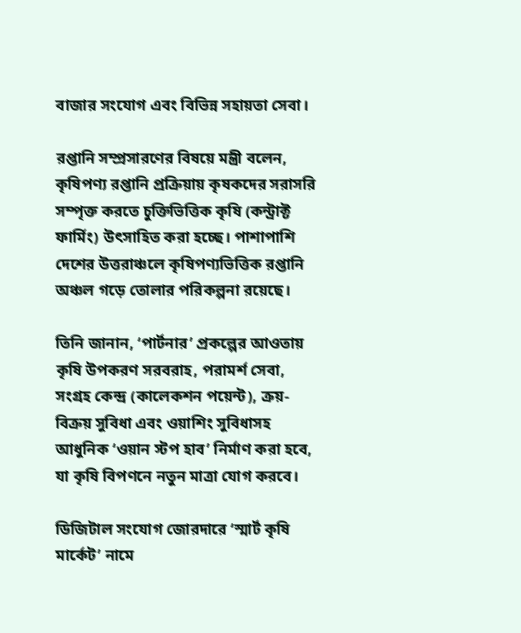বাজার সংযোগ এবং বিভিন্ন সহায়তা সেবা।

রপ্তানি সম্প্রসারণের বিষয়ে মন্ত্রী বলেন, কৃষিপণ্য রপ্তানি প্রক্রিয়ায় কৃষকদের সরাসরি সম্পৃক্ত করতে চুক্তিভিত্তিক কৃষি (কন্ট্রাক্ট ফার্মিং) উৎসাহিত করা হচ্ছে। পাশাপাশি দেশের উত্তরাঞ্চলে কৃষিপণ্যভিত্তিক রপ্তানি অঞ্চল গড়ে তোলার পরিকল্পনা রয়েছে।

তিনি জানান, ‘পার্টনার’ প্রকল্পের আওতায় কৃষি উপকরণ সরবরাহ, পরামর্শ সেবা, সংগ্রহ কেন্দ্র (কালেকশন পয়েন্ট), ক্রয়-বিক্রয় সুবিধা এবং ওয়াশিং সুবিধাসহ আধুনিক ‘ওয়ান স্টপ হাব’ নির্মাণ করা হবে, যা কৃষি বিপণনে নতুন মাত্রা যোগ করবে।

ডিজিটাল সংযোগ জোরদারে ‘স্মার্ট কৃষি মার্কেট’ নামে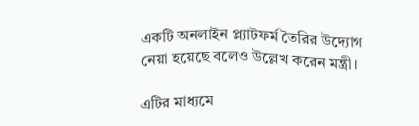একটি অনলাইন প্ল্যাটফর্ম তৈরির উদ্যোগ নেয়া হয়েছে বলেও উল্লেখ করেন মন্ত্রী।

এটির মাধ্যমে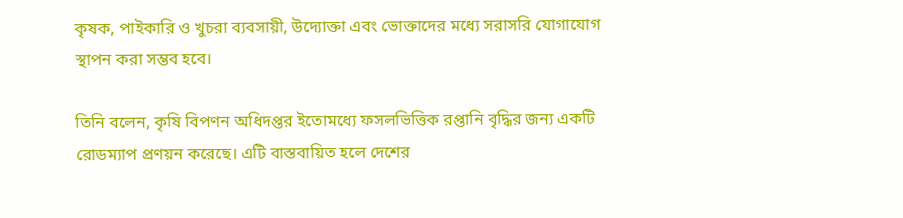কৃষক, পাইকারি ও খুচরা ব্যবসায়ী, উদ্যোক্তা এবং ভোক্তাদের মধ্যে সরাসরি যোগাযোগ স্থাপন করা সম্ভব হবে।

তিনি বলেন, কৃষি বিপণন অধিদপ্তর ইতোমধ্যে ফসলভিত্তিক রপ্তানি বৃদ্ধির জন্য একটি রোডম্যাপ প্রণয়ন করেছে। এটি বাস্তবায়িত হলে দেশের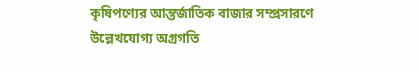কৃষিপণ্যের আন্তর্জাতিক বাজার সম্প্রসারণে উল্লেখযোগ্য অগ্রগতি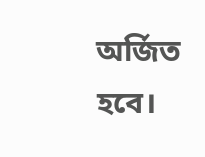অর্জিত হবে।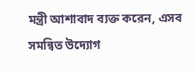মন্ত্রী আশাবাদ ব্যক্ত করেন, এসব সমন্বিত উদ্যোগ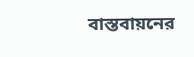বাস্তবায়নের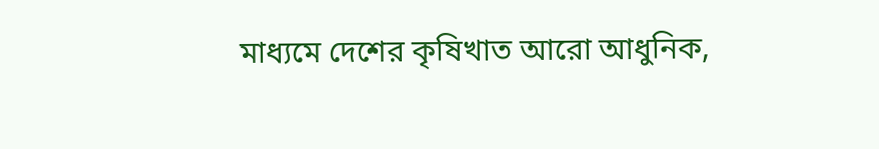মাধ্যমে দেশের কৃষিখাত আরো আধুনিক,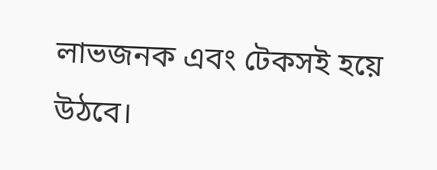লাভজনক এবং টেকসই হয়ে উঠবে।